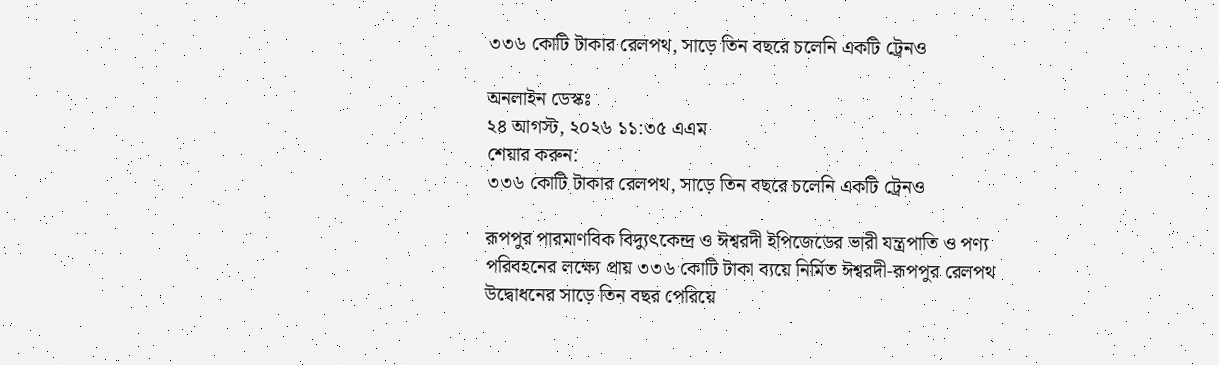৩৩৬ কোটি টাকার রেলপথ, সাড়ে তিন বছরে চলেনি একটি ট্রেনও

অনলাইন ডেস্কঃ
২৪ আগস্ট, ২০২৬ ১১:৩৫ এএম
শেয়ার করুন:
৩৩৬ কোটি টাকার রেলপথ, সাড়ে তিন বছরে চলেনি একটি ট্রেনও

রূপপুর পারমাণবিক বিদ্যুৎকেন্দ্র ও ঈশ্বরদী ইপিজেডের ভারী যন্ত্রপাতি ও পণ্য পরিবহনের লক্ষ্যে প্রায় ৩৩৬ কোটি টাকা ব্যয়ে নির্মিত ঈশ্বরদী-রূপপুর রেলপথ উদ্বোধনের সাড়ে তিন বছর পেরিয়ে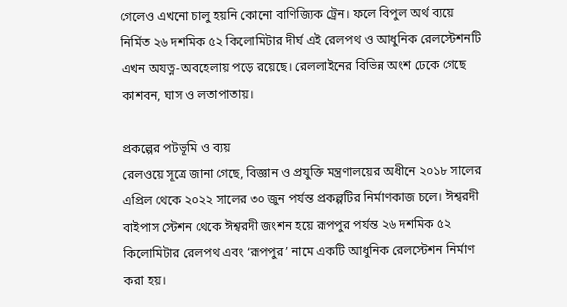গেলেও এখনো চালু হয়নি কোনো বাণিজ্যিক ট্রেন। ফলে বিপুল অর্থ ব্যয়ে নির্মিত ২৬ দশমিক ৫২ কিলোমিটার দীর্ঘ এই রেলপথ ও আধুনিক রেলস্টেশনটি এখন অযত্ন-অবহেলায় পড়ে রয়েছে। রেললাইনের বিভিন্ন অংশ ঢেকে গেছে কাশবন, ঘাস ও লতাপাতায়।

প্রকল্পের পটভূমি ও ব্যয়
রেলওয়ে সূত্রে জানা গেছে, বিজ্ঞান ও প্রযুক্তি মন্ত্রণালয়ের অধীনে ২০১৮ সালের এপ্রিল থেকে ২০২২ সালের ৩০ জুন পর্যন্ত প্রকল্পটির নির্মাণকাজ চলে। ঈশ্বরদী বাইপাস স্টেশন থেকে ঈশ্বরদী জংশন হয়ে রূপপুর পর্যন্ত ২৬ দশমিক ৫২ কিলোমিটার রেলপথ এবং ‘রূপপুর’ নামে একটি আধুনিক রেলস্টেশন নির্মাণ করা হয়।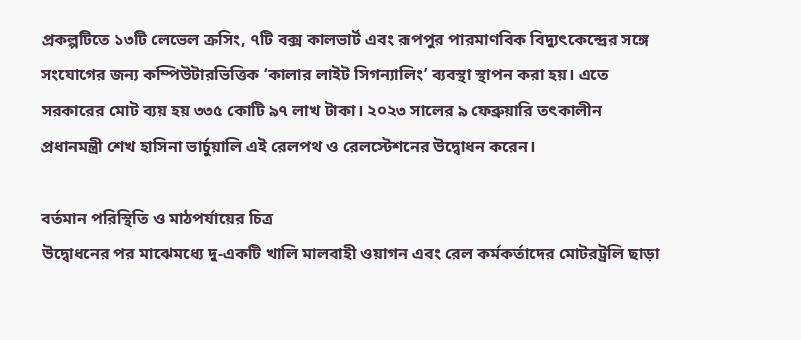প্রকল্পটিতে ১৩টি লেভেল ক্রসিং, ৭টি বক্স কালভার্ট এবং রূপপুর পারমাণবিক বিদ্যুৎকেন্দ্রের সঙ্গে সংযোগের জন্য কম্পিউটারভিত্তিক ‘কালার লাইট সিগন্যালিং’ ব্যবস্থা স্থাপন করা হয়। এতে সরকারের মোট ব্যয় হয় ৩৩৫ কোটি ৯৭ লাখ টাকা। ২০২৩ সালের ৯ ফেব্রুয়ারি তৎকালীন প্রধানমন্ত্রী শেখ হাসিনা ভার্চুয়ালি এই রেলপথ ও রেলস্টেশনের উদ্বোধন করেন।

বর্তমান পরিস্থিতি ও মাঠপর্যায়ের চিত্র
উদ্বোধনের পর মাঝেমধ্যে দু-একটি খালি মালবাহী ওয়াগন এবং রেল কর্মকর্তাদের মোটরট্রলি ছাড়া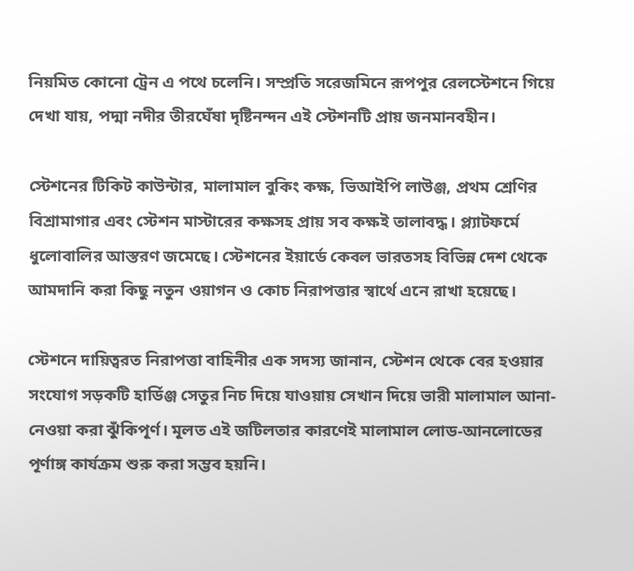নিয়মিত কোনো ট্রেন এ পথে চলেনি। সম্প্রতি সরেজমিনে রূপপুর রেলস্টেশনে গিয়ে দেখা যায়, পদ্মা নদীর তীরঘেঁষা দৃষ্টিনন্দন এই স্টেশনটি প্রায় জনমানবহীন।

স্টেশনের টিকিট কাউন্টার, মালামাল বুকিং কক্ষ, ভিআইপি লাউঞ্জ, প্রথম শ্রেণির বিশ্রামাগার এবং স্টেশন মাস্টারের কক্ষসহ প্রায় সব কক্ষই তালাবদ্ধ। প্ল্যাটফর্মে ধুলোবালির আস্তরণ জমেছে। স্টেশনের ইয়ার্ডে কেবল ভারতসহ বিভিন্ন দেশ থেকে আমদানি করা কিছু নতুন ওয়াগন ও কোচ নিরাপত্তার স্বার্থে এনে রাখা হয়েছে।

স্টেশনে দায়িত্বরত নিরাপত্তা বাহিনীর এক সদস্য জানান, স্টেশন থেকে বের হওয়ার সংযোগ সড়কটি হার্ডিঞ্জ সেতুর নিচ দিয়ে যাওয়ায় সেখান দিয়ে ভারী মালামাল আনা-নেওয়া করা ঝুঁকিপূর্ণ। মূলত এই জটিলতার কারণেই মালামাল লোড-আনলোডের পূর্ণাঙ্গ কার্যক্রম শুরু করা সম্ভব হয়নি।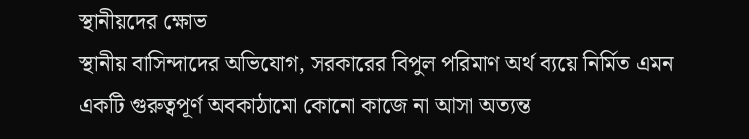স্থানীয়দের ক্ষোভ
স্থানীয় বাসিন্দাদের অভিযোগ, সরকারের বিপুল পরিমাণ অর্থ ব্যয়ে নির্মিত এমন একটি গুরুত্বপূর্ণ অবকাঠামো কোনো কাজে না আসা অত্যন্ত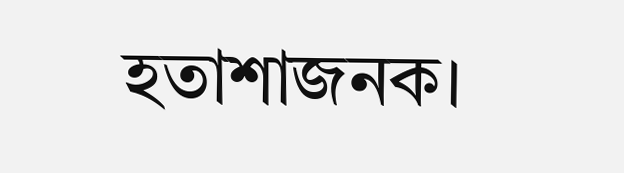হতাশাজনক।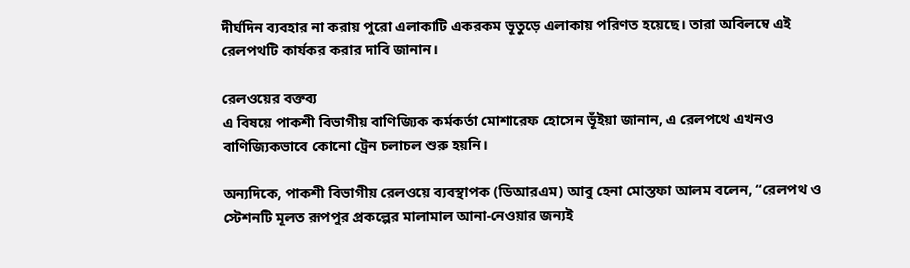দীর্ঘদিন ব্যবহার না করায় পুরো এলাকাটি একরকম ভূতুড়ে এলাকায় পরিণত হয়েছে। তারা অবিলম্বে এই রেলপথটি কার্যকর করার দাবি জানান।

রেলওয়ের বক্তব্য
এ বিষয়ে পাকশী বিভাগীয় বাণিজ্যিক কর্মকর্তা মোশারেফ হোসেন ভূঁইয়া জানান, এ রেলপথে এখনও বাণিজ্যিকভাবে কোনো ট্রেন চলাচল শুরু হয়নি।

অন্যদিকে, পাকশী বিভাগীয় রেলওয়ে ব্যবস্থাপক (ডিআরএম) আবু হেনা মোস্তফা আলম বলেন, “রেলপথ ও স্টেশনটি মূলত রূপপুর প্রকল্পের মালামাল আনা-নেওয়ার জন্যই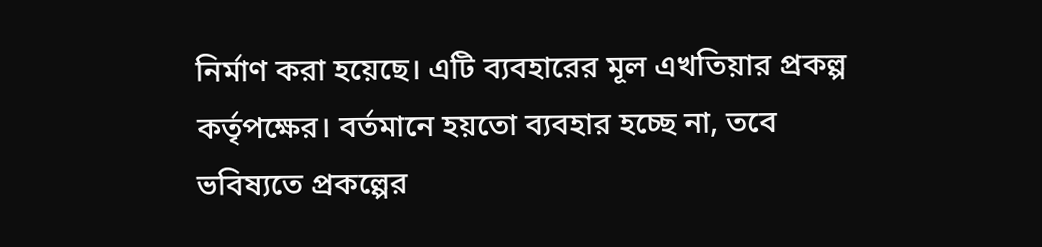নির্মাণ করা হয়েছে। এটি ব্যবহারের মূল এখতিয়ার প্রকল্প কর্তৃপক্ষের। বর্তমানে হয়তো ব্যবহার হচ্ছে না, তবে ভবিষ্যতে প্রকল্পের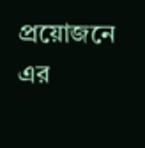প্রয়োজনে এর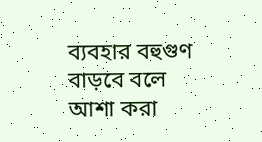ব্যবহার বহুগুণ বাড়বে বলে আশা করা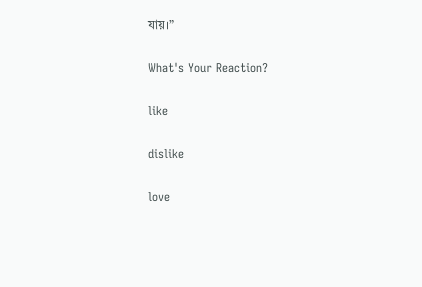যায়।”

What's Your Reaction?

like

dislike

love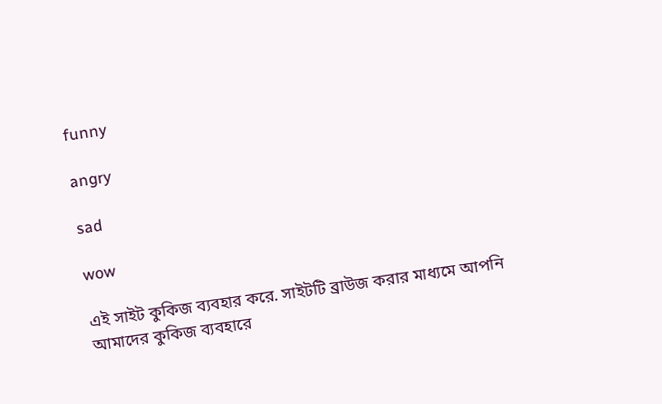funny

angry

sad

wow

এই সাইট কুকিজ ব্যবহার করে. সাইটটি ব্রাউজ করার মাধ্যমে আপনি আমাদের কুকিজ ব্যবহারে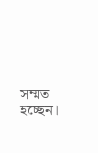সম্মত হচ্ছেন।